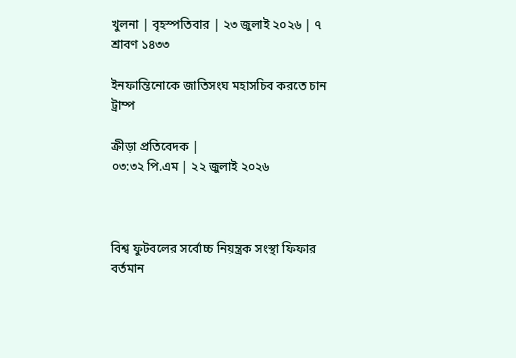খুলনা | বৃহস্পতিবার | ২৩ জুলাই ২০২৬ | ৭ শ্রাবণ ১৪৩৩

ইনফান্তিনোকে জাতিসংঘ মহাসচিব করতে চান ট্রাম্প

ক্রীড়া প্রতিবেদক |
০৩:৩২ পি.এম | ২২ জুলাই ২০২৬



বিশ্ব ফুটবলের সর্বোচ্চ নিয়ন্ত্রক সংস্থা ফিফার বর্তমান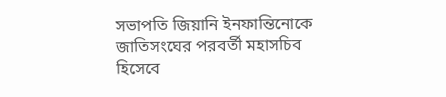সভাপতি জিয়ানি ইনফান্তিনোকে জাতিসংঘের পরবর্তী মহাসচিব হিসেবে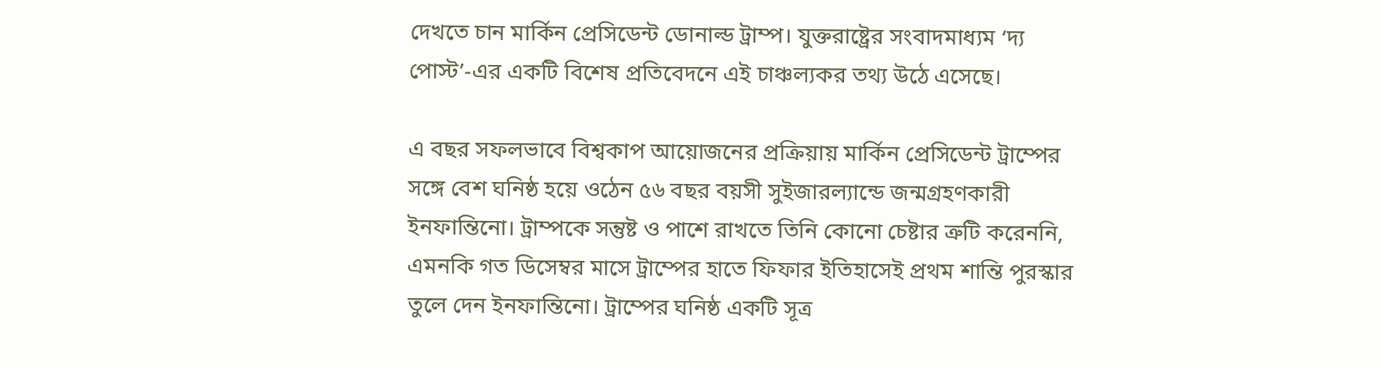দেখতে চান মার্কিন প্রেসিডেন্ট ডোনাল্ড ট্রাম্প। যুক্তরাষ্ট্রের সংবাদমাধ্যম ‘দ্য পোস্ট’-এর একটি বিশেষ প্রতিবেদনে এই চাঞ্চল্যকর তথ্য উঠে এসেছে।

এ বছর সফলভাবে বিশ্বকাপ আয়োজনের প্রক্রিয়ায় মার্কিন প্রেসিডেন্ট ট্রাম্পের সঙ্গে বেশ ঘনিষ্ঠ হয়ে ওঠেন ৫৬ বছর বয়সী সুইজারল্যান্ডে জন্মগ্রহণকারী ইনফান্তিনো। ট্রাম্পকে সন্তুষ্ট ও পাশে রাখতে তিনি কোনো চেষ্টার ত্রুটি করেননি, এমনকি গত ডিসেম্বর মাসে ট্রাম্পের হাতে ফিফার ইতিহাসেই প্রথম শান্তি পুরস্কার তুলে দেন ইনফান্তিনো। ট্রাম্পের ঘনিষ্ঠ একটি সূত্র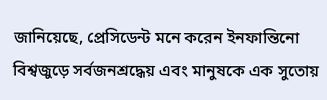জানিয়েছে, প্রেসিডেন্ট মনে করেন ইনফান্তিনো বিশ্বজুড়ে সর্বজনশ্রদ্ধেয় এবং মানুষকে এক সুতোয়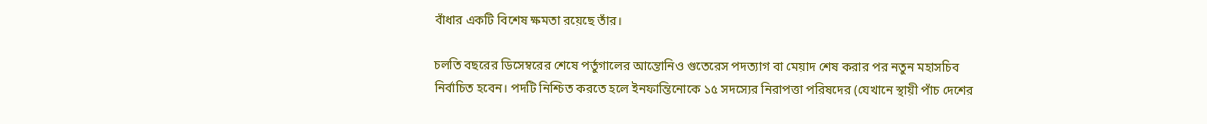বাঁধার একটি বিশেষ ক্ষমতা রয়েছে তাঁর।

চলতি বছরের ডিসেম্বরের শেষে পর্তুগালের আন্তোনিও গুতেরেস পদত্যাগ বা মেয়াদ শেষ করার পর নতুন মহাসচিব নির্বাচিত হবেন। পদটি নিশ্চিত করতে হলে ইনফান্তিনোকে ১৫ সদস্যের নিরাপত্তা পরিষদের (যেখানে স্থায়ী পাঁচ দেশের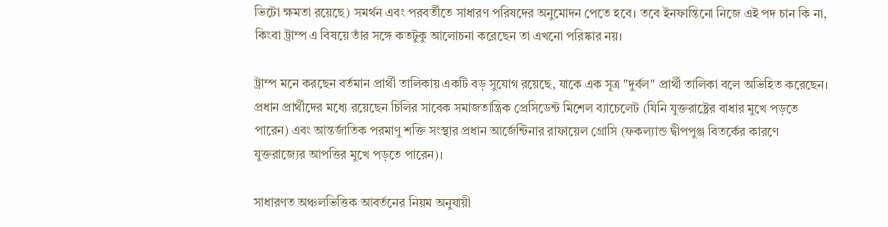ভিটো ক্ষমতা রয়েছে) সমর্থন এবং পরবর্তীতে সাধারণ পরিষদের অনুমোদন পেতে হবে। তবে ইনফান্তিনো নিজে এই পদ চান কি না, কিংবা ট্রাম্প এ বিষয়ে তাঁর সঙ্গে কতটুকু আলোচনা করেছেন তা এখনো পরিষ্কার নয়।

ট্রাম্প মনে করছেন বর্তমান প্রার্থী তালিকায় একটি বড় সুযোগ রয়েছে, যাকে এক সূত্র "দুর্বল" প্রার্থী তালিকা বলে অভিহিত করেছেন। প্রধান প্রার্থীদের মধ্যে রয়েছেন চিলির সাবেক সমাজতান্ত্রিক প্রেসিডেন্ট মিশেল ব্যাচেলেট (যিনি যুক্তরাষ্ট্রের বাধার মুখে পড়তে পারেন) এবং আন্তর্জাতিক পরমাণু শক্তি সংস্থার প্রধান আর্জেন্টিনার রাফায়েল গ্রোসি (ফকল্যান্ড দ্বীপপুঞ্জ বিতর্কের কারণে যুক্তরাজ্যের আপত্তির মুখে পড়তে পারেন)।

সাধারণত অঞ্চলভিত্তিক আবর্তনের নিয়ম অনুযায়ী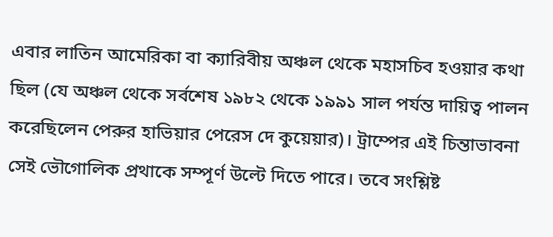এবার লাতিন আমেরিকা বা ক্যারিবীয় অঞ্চল থেকে মহাসচিব হওয়ার কথা ছিল (যে অঞ্চল থেকে সর্বশেষ ১৯৮২ থেকে ১৯৯১ সাল পর্যন্ত দায়িত্ব পালন করেছিলেন পেরুর হাভিয়ার পেরেস দে কুয়েয়ার)। ট্রাম্পের এই চিন্তাভাবনা সেই ভৌগোলিক প্রথাকে সম্পূর্ণ উল্টে দিতে পারে। তবে সংশ্লিষ্ট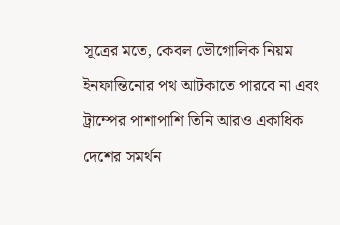সূত্রের মতে, কেবল ভৌগোলিক নিয়ম ইনফান্তিনোর পথ আটকাতে পারবে না এবং ট্রাম্পের পাশাপাশি তিনি আরও একাধিক দেশের সমর্থন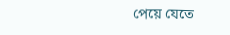পেয়ে যেতে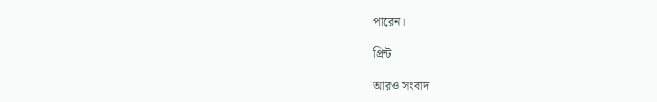পারেন।

প্রিন্ট

আরও সংবাদ